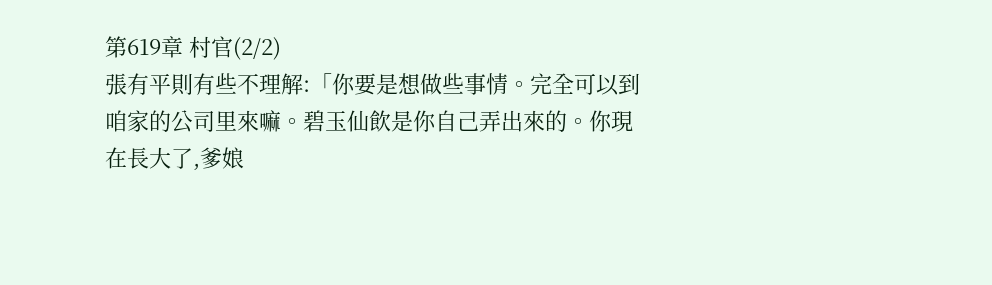第619章 村官(2/2)
張有平則有些不理解:「你要是想做些事情。完全可以到咱家的公司里來嘛。碧玉仙飲是你自己弄出來的。你現在長大了,爹娘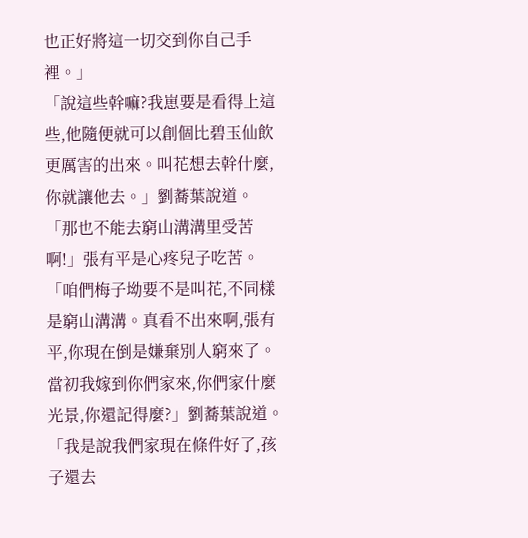也正好將這一切交到你自己手裡。」
「說這些幹嘛?我崽要是看得上這些,他隨便就可以創個比碧玉仙飲更厲害的出來。叫花想去幹什麼,你就讓他去。」劉蕎葉說道。
「那也不能去窮山溝溝里受苦啊!」張有平是心疼兒子吃苦。
「咱們梅子坳要不是叫花,不同樣是窮山溝溝。真看不出來啊,張有平,你現在倒是嫌棄別人窮來了。當初我嫁到你們家來,你們家什麼光景,你還記得麼?」劉蕎葉說道。
「我是說我們家現在條件好了,孩子還去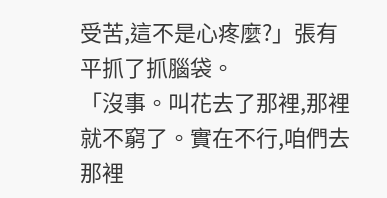受苦,這不是心疼麼?」張有平抓了抓腦袋。
「沒事。叫花去了那裡,那裡就不窮了。實在不行,咱們去那裡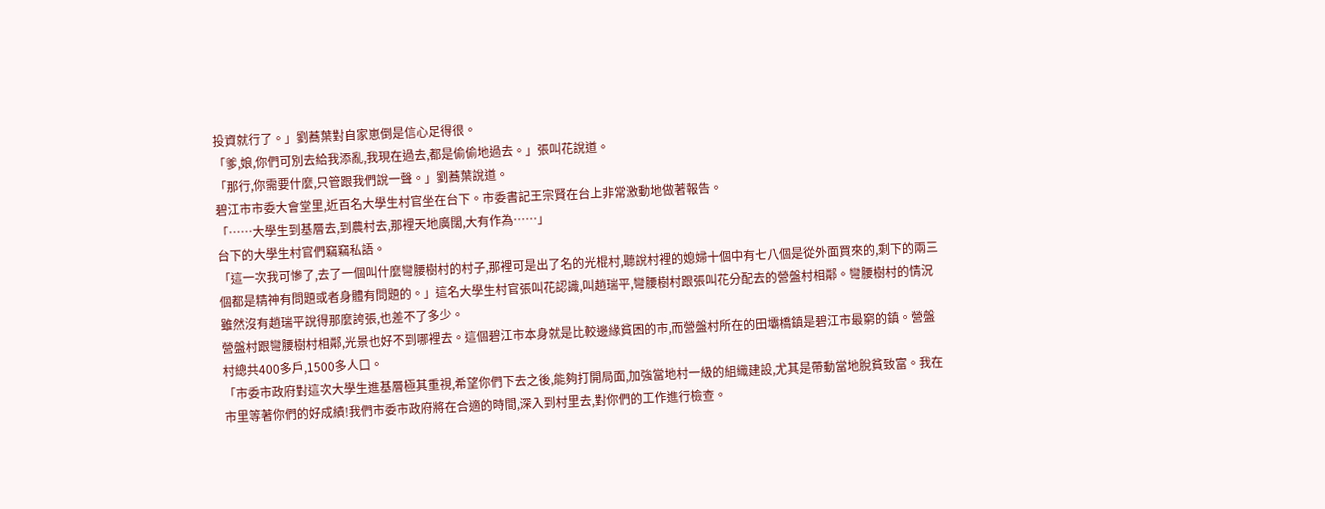投資就行了。」劉蕎葉對自家崽倒是信心足得很。
「爹,娘,你們可別去給我添亂,我現在過去,都是偷偷地過去。」張叫花說道。
「那行,你需要什麼,只管跟我們說一聲。」劉蕎葉說道。
碧江市市委大會堂里,近百名大學生村官坐在台下。市委書記王宗賢在台上非常激動地做著報告。
「……大學生到基層去,到農村去,那裡天地廣闊,大有作為……」
台下的大學生村官們竊竊私語。
「這一次我可慘了,去了一個叫什麼彎腰樹村的村子,那裡可是出了名的光棍村,聽說村裡的媳婦十個中有七八個是從外面買來的,剩下的兩三個都是精神有問題或者身體有問題的。」這名大學生村官張叫花認識,叫趙瑞平,彎腰樹村跟張叫花分配去的營盤村相鄰。彎腰樹村的情況雖然沒有趙瑞平說得那麼誇張,也差不了多少。
營盤村跟彎腰樹村相鄰,光景也好不到哪裡去。這個碧江市本身就是比較邊緣貧困的市,而營盤村所在的田壩橋鎮是碧江市最窮的鎮。營盤村總共400多戶,1500多人口。
「市委市政府對這次大學生進基層極其重視,希望你們下去之後,能夠打開局面,加強當地村一級的組織建設,尤其是帶動當地脫貧致富。我在市里等著你們的好成績!我們市委市政府將在合適的時間,深入到村里去,對你們的工作進行檢查。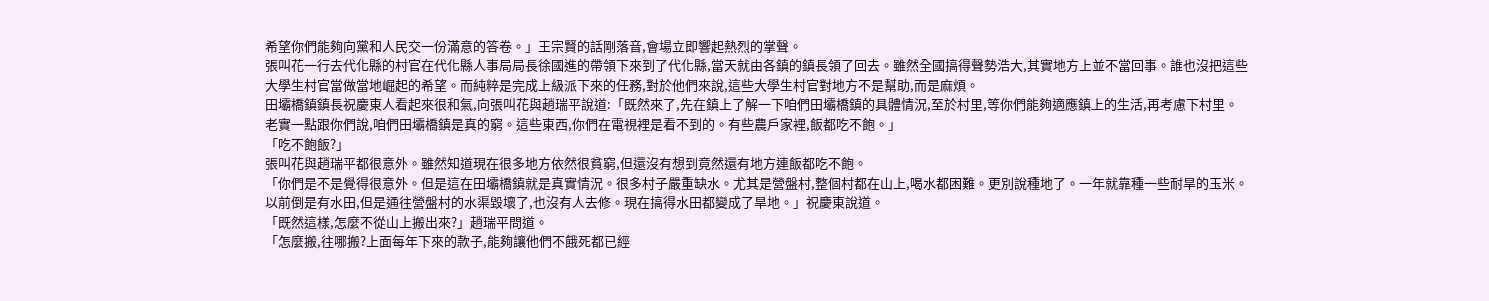希望你們能夠向黨和人民交一份滿意的答卷。」王宗賢的話剛落音,會場立即響起熱烈的掌聲。
張叫花一行去代化縣的村官在代化縣人事局局長徐國進的帶領下來到了代化縣,當天就由各鎮的鎮長領了回去。雖然全國搞得聲勢浩大,其實地方上並不當回事。誰也沒把這些大學生村官當做當地崛起的希望。而純粹是完成上級派下來的任務,對於他們來說,這些大學生村官對地方不是幫助,而是麻煩。
田壩橋鎮鎮長祝慶東人看起來很和氣,向張叫花與趙瑞平說道:「既然來了,先在鎮上了解一下咱們田壩橋鎮的具體情況,至於村里,等你們能夠適應鎮上的生活,再考慮下村里。老實一點跟你們說,咱們田壩橋鎮是真的窮。這些東西,你們在電視裡是看不到的。有些農戶家裡,飯都吃不飽。」
「吃不飽飯?」
張叫花與趙瑞平都很意外。雖然知道現在很多地方依然很貧窮,但還沒有想到竟然還有地方連飯都吃不飽。
「你們是不是覺得很意外。但是這在田壩橋鎮就是真實情況。很多村子嚴重缺水。尤其是營盤村,整個村都在山上,喝水都困難。更別說種地了。一年就靠種一些耐旱的玉米。以前倒是有水田,但是通往營盤村的水渠毀壞了,也沒有人去修。現在搞得水田都變成了旱地。」祝慶東說道。
「既然這樣,怎麼不從山上搬出來?」趙瑞平問道。
「怎麼搬,往哪搬?上面每年下來的款子,能夠讓他們不餓死都已經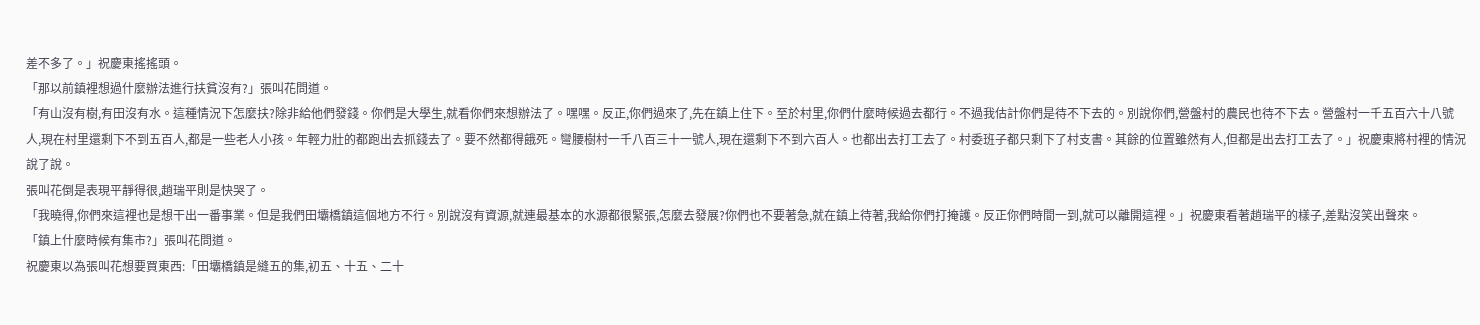差不多了。」祝慶東搖搖頭。
「那以前鎮裡想過什麼辦法進行扶貧沒有?」張叫花問道。
「有山沒有樹,有田沒有水。這種情況下怎麼扶?除非給他們發錢。你們是大學生,就看你們來想辦法了。嘿嘿。反正,你們過來了,先在鎮上住下。至於村里,你們什麼時候過去都行。不過我估計你們是待不下去的。別說你們,營盤村的農民也待不下去。營盤村一千五百六十八號人,現在村里還剩下不到五百人,都是一些老人小孩。年輕力壯的都跑出去抓錢去了。要不然都得餓死。彎腰樹村一千八百三十一號人,現在還剩下不到六百人。也都出去打工去了。村委班子都只剩下了村支書。其餘的位置雖然有人,但都是出去打工去了。」祝慶東將村裡的情況說了說。
張叫花倒是表現平靜得很,趙瑞平則是快哭了。
「我曉得,你們來這裡也是想干出一番事業。但是我們田壩橋鎮這個地方不行。別說沒有資源,就連最基本的水源都很緊張,怎麼去發展?你們也不要著急,就在鎮上待著,我給你們打掩護。反正你們時間一到,就可以離開這裡。」祝慶東看著趙瑞平的樣子,差點沒笑出聲來。
「鎮上什麼時候有集市?」張叫花問道。
祝慶東以為張叫花想要買東西:「田壩橋鎮是縫五的集,初五、十五、二十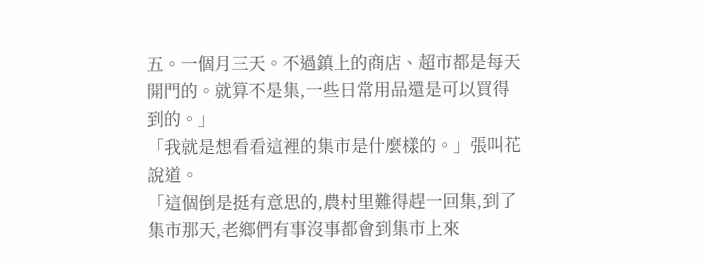五。一個月三天。不過鎮上的商店、超市都是每天開門的。就算不是集,一些日常用品還是可以買得到的。」
「我就是想看看這裡的集市是什麼樣的。」張叫花說道。
「這個倒是挺有意思的,農村里難得趕一回集,到了集市那天,老鄉們有事沒事都會到集市上來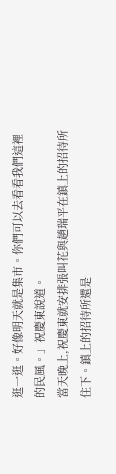逛一逛。好像明天就是集市。你們可以去看看我們這裡的民風。」祝慶東說道。
當天晚上,祝慶東就安排張叫花與趙瑞平在鎮上的招待所住下。鎮上的招待所還是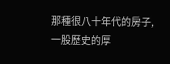那種很八十年代的房子,一股歷史的厚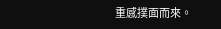重感撲面而來。